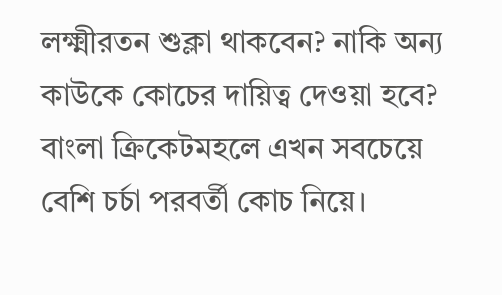লক্ষ্মীরতন শুক্লা থাকবেন? নাকি অন্য কাউকে কোচের দায়িত্ব দেওয়া হবে? বাংলা ক্রিকেটমহলে এখন সবচেয়ে বেশি চর্চা পরবর্তী কোচ নিয়ে।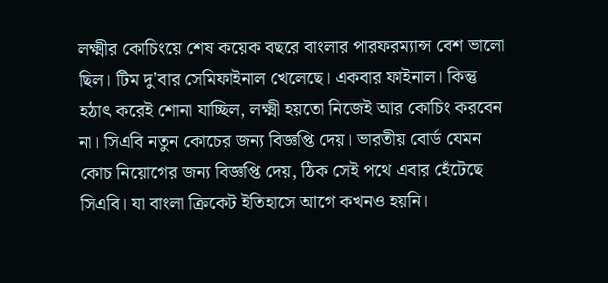লক্ষ্মীর কোচিংয়ে শেষ কয়েক বছরে বাংলার পারফরম্যান্স বেশ ভালো ছিল। টিম দু'বার সেমিফাইনাল খেলেছে। একবার ফাইনাল। কিন্তু হঠাৎ করেই শোনা যাচ্ছিল, লক্ষ্মী হয়তো নিজেই আর কোচিং করবেন না। সিএবি নতুন কোচের জন্য বিজ্ঞপ্তি দেয়। ভারতীয় বোর্ড যেমন কোচ নিয়োগের জন্য বিজ্ঞপ্তি দেয়, ঠিক সেই পথে এবার হেঁটেছে সিএবি। যা বাংলা ক্রিকেট ইতিহাসে আগে কখনও হয়নি।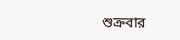শুক্রবার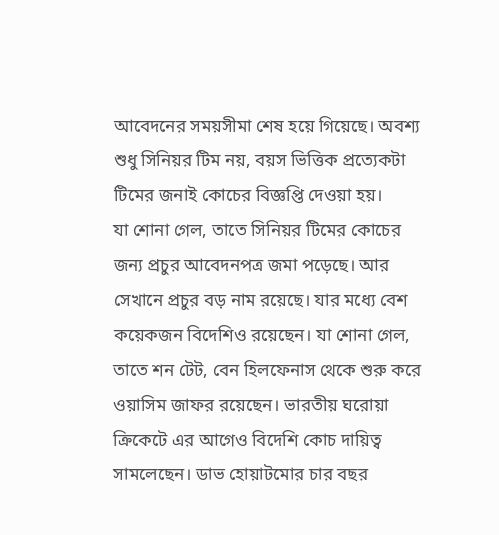আবেদনের সময়সীমা শেষ হয়ে গিয়েছে। অবশ্য শুধু সিনিয়র টিম নয়, বয়স ভিত্তিক প্রত্যেকটা টিমের জনাই কোচের বিজ্ঞপ্তি দেওয়া হয়।
যা শোনা গেল, তাতে সিনিয়র টিমের কোচের জন্য প্রচুর আবেদনপত্র জমা পড়েছে। আর সেখানে প্রচুর বড় নাম রয়েছে। যার মধ্যে বেশ কয়েকজন বিদেশিও রয়েছেন। যা শোনা গেল, তাতে শন টেট, বেন হিলফেনাস থেকে শুরু করে ওয়াসিম জাফর রয়েছেন। ভারতীয় ঘরোয়া ক্রিকেটে এর আগেও বিদেশি কোচ দায়িত্ব সামলেছেন। ডাভ হোয়াটমোর চার বছর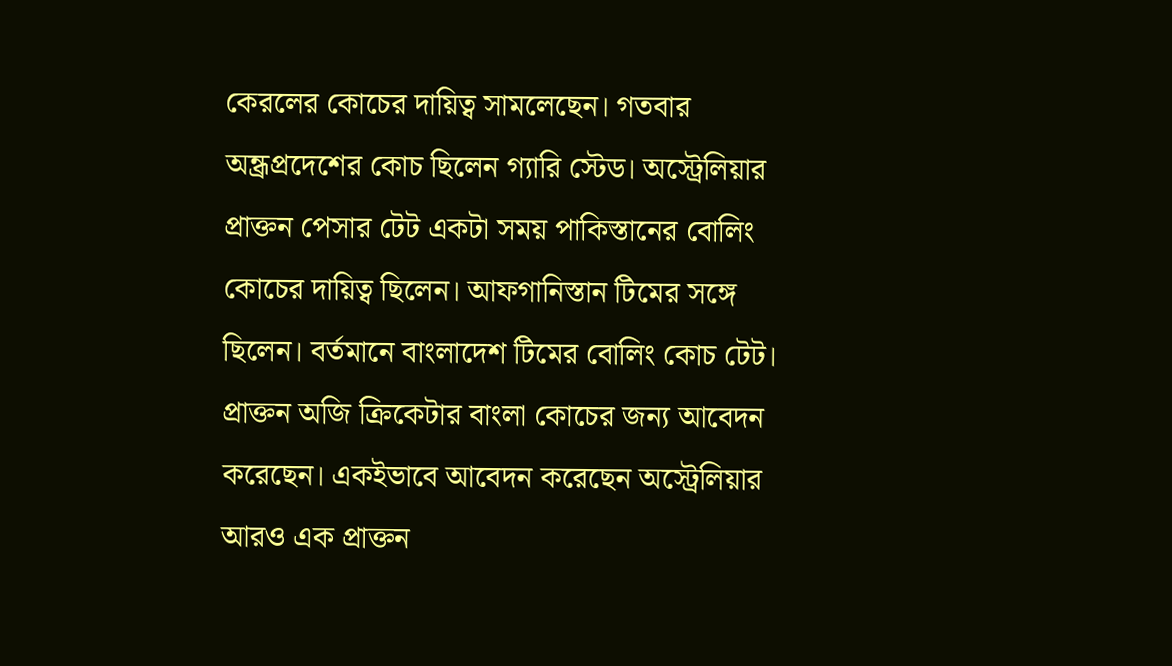কেরলের কোচের দায়িত্ব সামলেছেন। গতবার অন্ধ্রপ্রদেশের কোচ ছিলেন গ্যারি স্টেড। অস্ট্রেলিয়ার প্রাক্তন পেসার টেট একটা সময় পাকিস্তানের বোলিং কোচের দায়িত্ব ছিলেন। আফগানিস্তান টিমের সঙ্গে ছিলেন। বর্তমানে বাংলাদেশ টিমের বোলিং কোচ টেট। প্রাক্তন অজি ক্রিকেটার বাংলা কোচের জন্য আবেদন করেছেন। একইভাবে আবেদন করেছেন অস্ট্রেলিয়ার আরও এক প্রাক্তন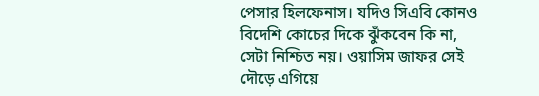পেসার হিলফেনাস। যদিও সিএবি কোনও বিদেশি কোচের দিকে ঝুঁকবেন কি না, সেটা নিশ্চিত নয়। ওয়াসিম জাফর সেই দৌড়ে এগিয়ে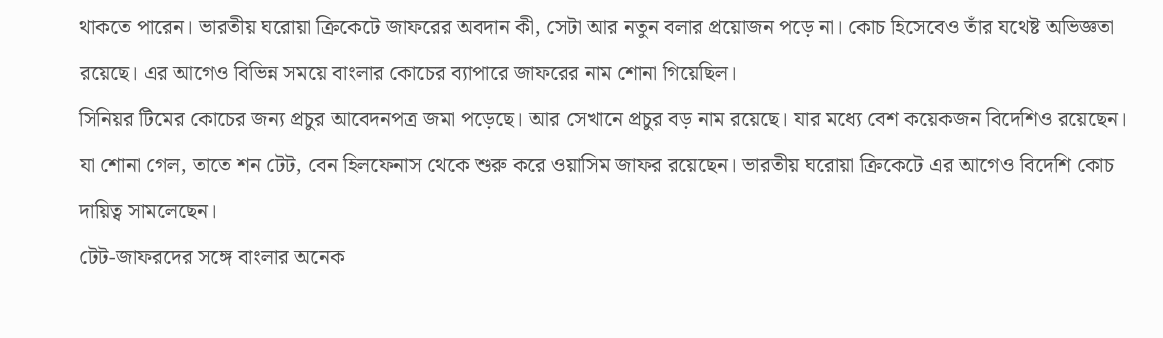থাকতে পারেন। ভারতীয় ঘরোয়া ক্রিকেটে জাফরের অবদান কী, সেটা আর নতুন বলার প্রয়োজন পড়ে না। কোচ হিসেবেও তাঁর যথেষ্ট অভিজ্ঞতা রয়েছে। এর আগেও বিভিন্ন সময়ে বাংলার কোচের ব্যাপারে জাফরের নাম শোনা গিয়েছিল।
সিনিয়র টিমের কোচের জন্য প্রচুর আবেদনপত্র জমা পড়েছে। আর সেখানে প্রচুর বড় নাম রয়েছে। যার মধ্যে বেশ কয়েকজন বিদেশিও রয়েছেন। যা শোনা গেল, তাতে শন টেট, বেন হিলফেনাস থেকে শুরু করে ওয়াসিম জাফর রয়েছেন। ভারতীয় ঘরোয়া ক্রিকেটে এর আগেও বিদেশি কোচ দায়িত্ব সামলেছেন।
টেট-জাফরদের সঙ্গে বাংলার অনেক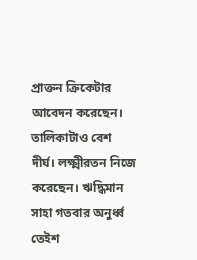প্রাক্তন ক্রিকেটার আবেদন করেছেন। তালিকাটাও বেশ দীর্ঘ। লক্ষ্মীরতন নিজে করেছেন। ঋদ্ধিমান সাহা গতবার অনুর্ধ্ব তেইশ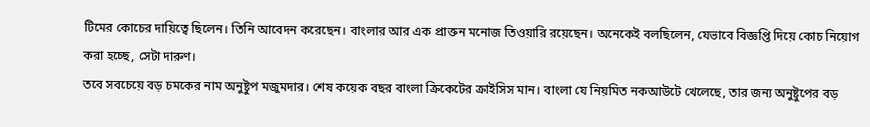টিমের কোচের দায়িত্বে ছিলেন। তিনি আবেদন করেছেন। বাংলার আর এক প্রাক্তন মনোজ তিওয়ারি রয়েছেন। অনেকেই বলছিলেন, যেভাবে বিজ্ঞপ্তি দিয়ে কোচ নিয়োগ করা হচ্ছে, সেটা দারুণ।
তবে সবচেয়ে বড় চমকের নাম অনুষ্টুপ মজুমদার। শেষ কয়েক বছর বাংলা ক্রিকেটের ক্রাইসিস মান। বাংলা যে নিয়মিত নকআউটে খেলেছে, তার জন্য অনুষ্টুপের বড়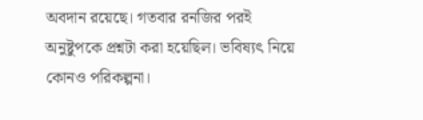অবদান রয়েছে। গতবার রনজির পরই অনুষ্টুপকে প্রশ্নটা করা হয়েছিল। ভবিষ্যৎ নিয়ে কোনও পরিকল্পনা।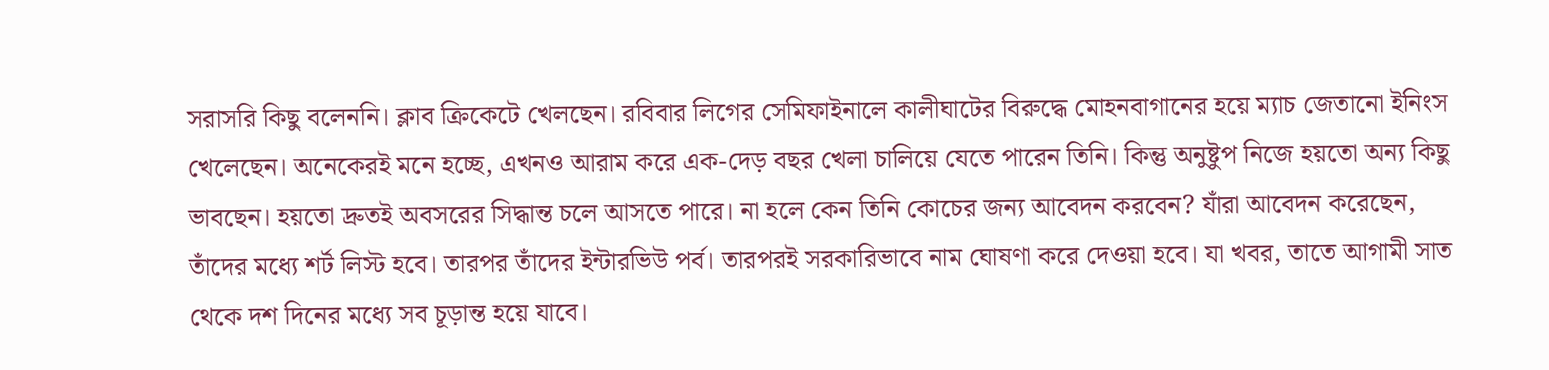সরাসরি কিছু বলেননি। ক্লাব ক্রিকেটে খেলছেন। রবিবার লিগের সেমিফাইনালে কালীঘাটের বিরুদ্ধে মোহনবাগানের হয়ে ম্যাচ জেতানো ইনিংস খেলেছেন। অনেকেরই মনে হচ্ছে, এখনও আরাম করে এক-দেড় বছর খেলা চালিয়ে যেতে পারেন তিনি। কিন্তু অনুষ্টুপ নিজে হয়তো অন্য কিছু ভাবছেন। হয়তো দ্রুতই অবসরের সিদ্ধান্ত চলে আসতে পারে। না হলে কেন তিনি কোচের জন্য আবেদন করবেন? যাঁরা আবেদন করেছেন, তাঁদের মধ্যে শর্ট লিস্ট হবে। তারপর তাঁদের ইন্টারভিউ পর্ব। তারপরই সরকারিভাবে নাম ঘোষণা করে দেওয়া হবে। যা খবর, তাতে আগামী সাত থেকে দশ দিনের মধ্যে সব চূড়ান্ত হয়ে যাবে।